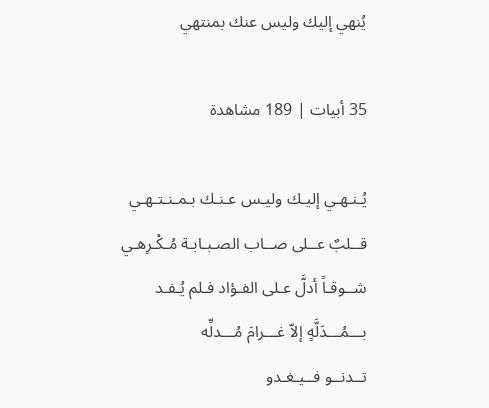يُنهي إليك وليس عنك بمنتهي

35 أبيات | 189 مشاهدة

يُـنـهـي إليـك وليـس عـنـك بـمـنـتـهـي
قــلبٌ عــلى صــاب الصـبـابـة مُـكْـرِهـي
شــوقـاً أدلَّ عـلى الفـؤاد فـلم يُـفـد
بـــمُـــدَلَّهٍ إلاّ غـــرامَ مُـــدلِّه
تــدنــو فــيـغـدو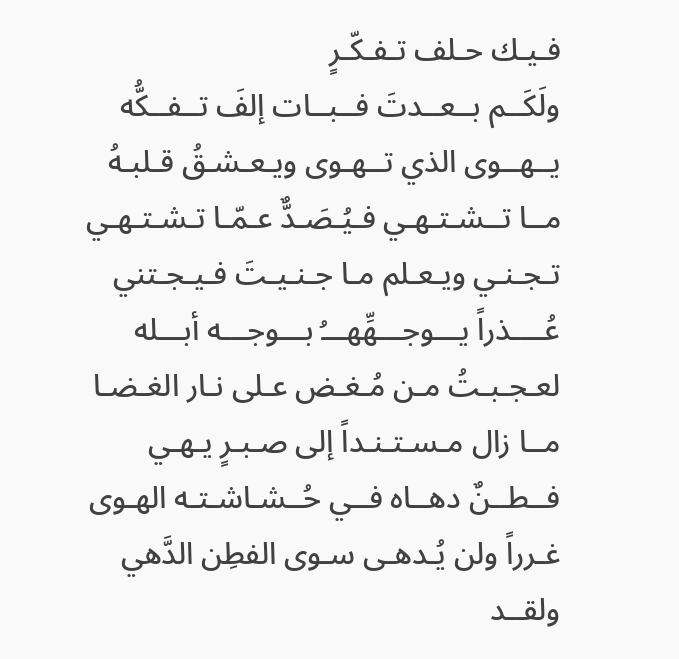فـيـك حـلف تـفـكّـرٍ
ولَكَــم بــعــدتَ فــبــات إلفَ تــفــكُّه
يــهــوى الذي تــهـوى ويـعـشـقُ قـلبـهُ
مــا تــشـتـهـي فـيُـصَـدٌّ عـمّـا تـشـتـهـي
تـجـنـي ويـعـلم مـا جـنـيـتَ فـيـجـتني
عُــــذراً يـــوجـــهِّهـــُ بـــوجـــه أبـــله
لعـجـبـتُ مـن مُـغـض عـلى نـار الغـضـا
مــا زال مـسـتـنـداً إلى صـبـرٍ يـهـي
فــطــنٌ دهــاه فــي حُــشـاشـتـه الهـوى
غـرراً ولن يُـدهـى سـوى الفطِن الدَّهي
ولقــد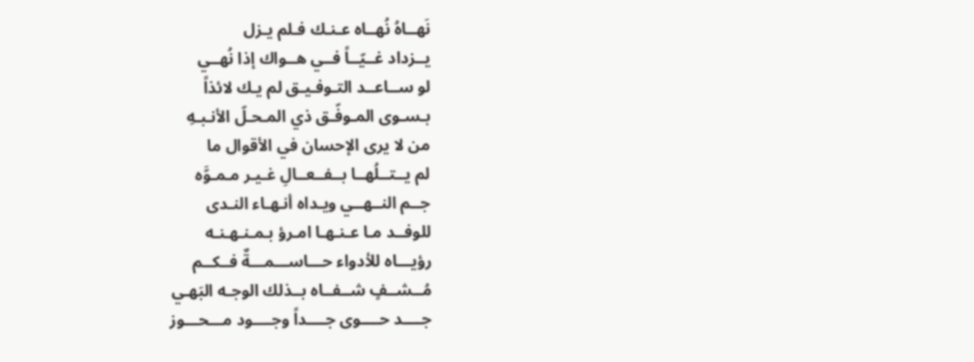نَهــاهُ نُهــاه عـنـك فـلم يـزل
يــزداد غــيّــاً فــي هــواك إذا نُهــي
لو ســاعــد التـوفـيـق لم يـك لائذاً
بـسـوى المـوفّـق ذي المـحـلّ الأنـبـهِ
من لا يرى الإحسان في الأقوال ما
لم يــتــلُهــا بــفــعــالِ غـيـر مـمـوَّه
جــم النــهــي ويـداه أنـهـاء النـدى
للوفــد مـا عـنـهـا امـرؤ بـمـنـهـنـه
رؤيـــاه للأدواء حـــاســـمـــةٌ فــكــم
مُــشــفٍ شــفــاه بــذلك الوجـه البَهـي
جــــد حــــوى جــــداً وجــــود مـــحـــوز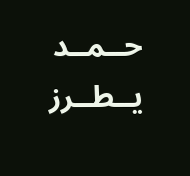حــمــد يــطــرز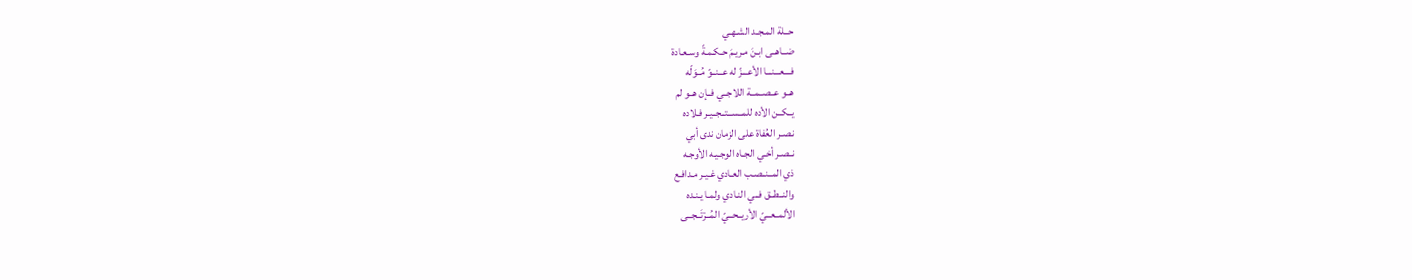حــلة المـجـد الشـهـي
ضــاهــى ابـنَ مـريـمَ حـكـمـةً وسـعـادة
فـــعـــنـــا الأعـــزّ له عــنــوّ مُــوَلّه
هــو عــصــمــة اللاجــي فــإن هــو لم
يــكــن الأده للمــســتــجــيـر فـلاده
نـصـر العُفاة على الزمان ندى أبي
نــصـر أخـي الجـاه الوجـيـه الأوجـه
ذي المــنــصـب العـادي غـيـر مـدافـع
والنــطــق فــي النـادي ولمـا يـنـده
الألمــعــيّ الأريــحــيّ المُــرْتَــجــى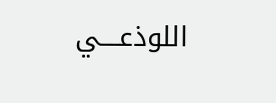اللوذعــــي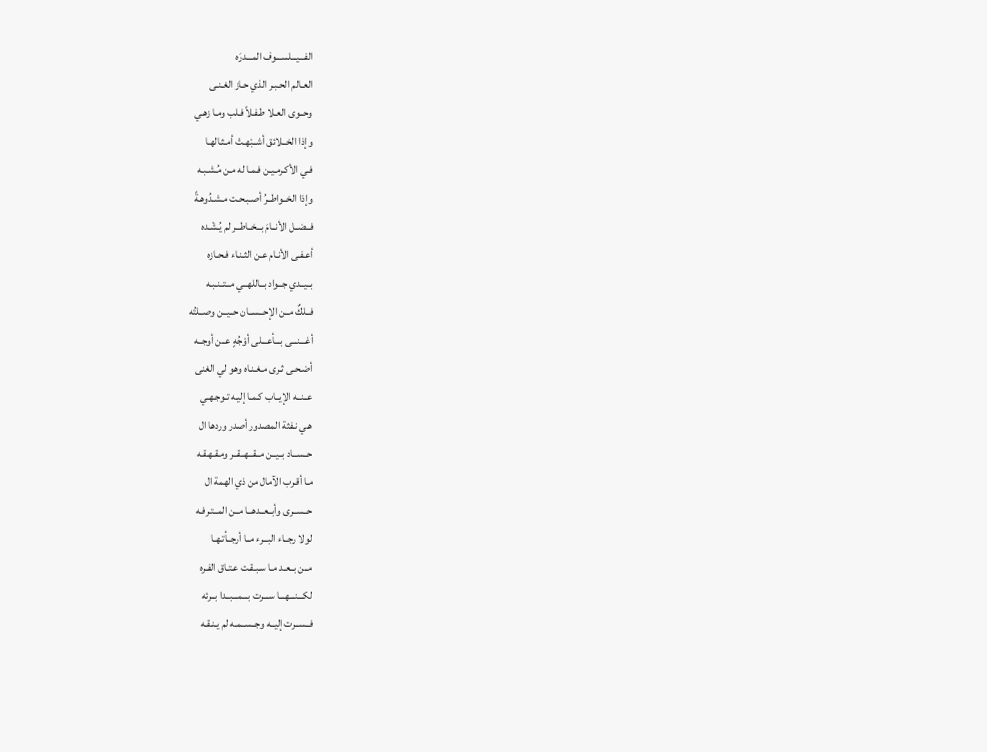الفـــيـــلســـوف المـــدرَه
العـالم الحـبـر الذي حـاز الغـنـى
وحــوى العـلا طـفـلاً فـلب ومـا زهـي
وإذا الخــلائق أشــبْهـتْ أمـثـالهـا
فـي الأكـرمـيـن فـمـا له مـن مُـشـبـه
وإذا الخــواطــرُ أصـبـحـت مـشـدُوهـةً
فــضــل الأنــامَ بــخــاطــر لم يُـشْـده
أعـفـى الأنـام عـن الثـنـاء فـحـازه
بــيــدي جــواد بــاللهــي مــتــنـبـه
فــلكٌ مــن الإحــســان حــيــن وصــلتُه
أغـــنـــى بـــأعـــلى أوْجُهٍ عــن أوجــه
أضـحـى ثـرى مـغـنـاه وهو لي الغنى
عــنــه الإيــاب كـمـا إليـه تـوجـهـي
هـي نـفثة المصدور أصدر وردها ال
حــســاد بــيــن مــقــهــقــر ومـقـهـقـه
مـا أقـرب الآمال من ذي الهمة ال
حــســرى وأبــعــدهــا مــن المــتـرفـه
لولا رجــاء البــرء مــا أرجــأتـهـا
مــن بــعـد مـا سـبـقـت عـتـاق الفـره
لكـــنـــهـــا ســـرت بـــمـــبــدا بــرئه
فــســرت إليــه وجــســمـه لم يـنـقـه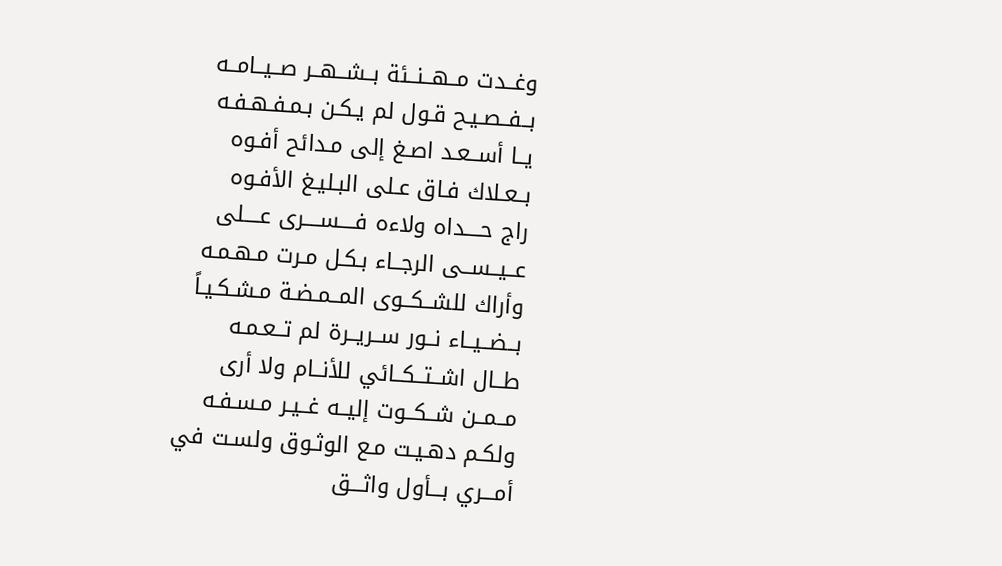وغــدت مــهــنــئة بــشــهــر صــيــامــه
بــفــصـيـح قـول لم يـكـن بـمـفـهـفـه
يــا أســعـد اصـغ إلى مـدائح أفـوه
بــعـلاك فـاق عـلى البـليـغ الأفـوه
راج حــــداه ولاءه فــــســــرى عــــلى
عــيــســى الرجــاء بـكـل مـرت مـهـمـه
وأراك للشــكــوى المــمـضـة مـشـكـيـاً
بــضــيــاء نــور ســريــرة لم تــعـمـه
طــال اشــتــكــائي للأنــام ولا أرى
مــمــن شــكــوت إليــه غــيـر مـسـفـه
ولكـم دهـيـت مـع الوثـوق ولسـت في
أمـــري بـــأول واثـــق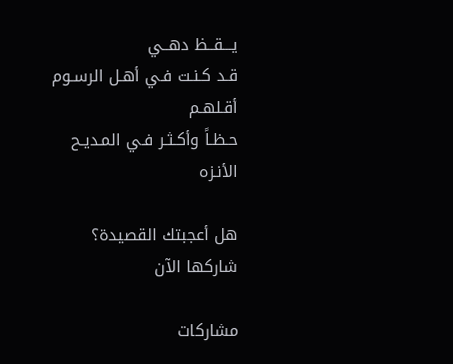يـــقــظ دهــي
قـد كـنـت فـي أهـل الرسـوم أقـلهـم
حـظـاً وأكـثـر فـي المـديـح الأنـزه

هل أعجبتك القصيدة؟ شاركها الآن

مشاركات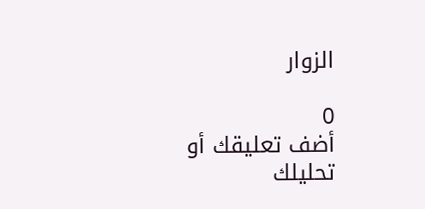الزوار

0
أضف تعليقك أو تحليلك